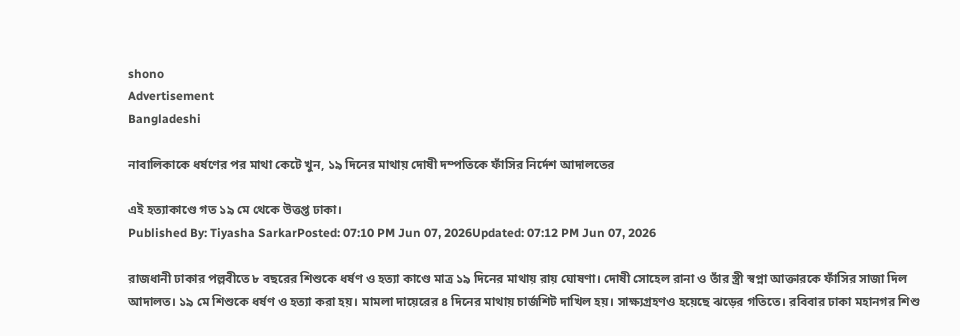shono
Advertisement
Bangladeshi

নাবালিকাকে ধর্ষণের পর মাথা কেটে খুন, ১৯ দিনের মাথায় দোষী দম্পতিকে ফাঁসির নির্দেশ আদালতের

এই হত্যাকাণ্ডে গত ১৯ মে থেকে উত্তপ্ত ঢাকা।
Published By: Tiyasha SarkarPosted: 07:10 PM Jun 07, 2026Updated: 07:12 PM Jun 07, 2026

রাজধানী ঢাকার পল্লবীতে ৮ বছরের শিশুকে ধর্ষণ ও হত্যা কাণ্ডে মাত্র ১৯ দিনের মাথায় রায় ঘোষণা। দোষী সোহেল রানা ও তাঁর স্ত্রী স্বপ্না আক্তারকে ফাঁসির সাজা দিল আদালত। ১৯ মে শিশুকে ধর্ষণ ও হত্যা করা হয়। মামলা দায়েরের ৪ দিনের মাথায় চার্জশিট দাখিল হয়। সাক্ষ্যগ্রহণও হয়েছে ঝড়ের গতিতে। রবিবার ঢাকা মহানগর শিশু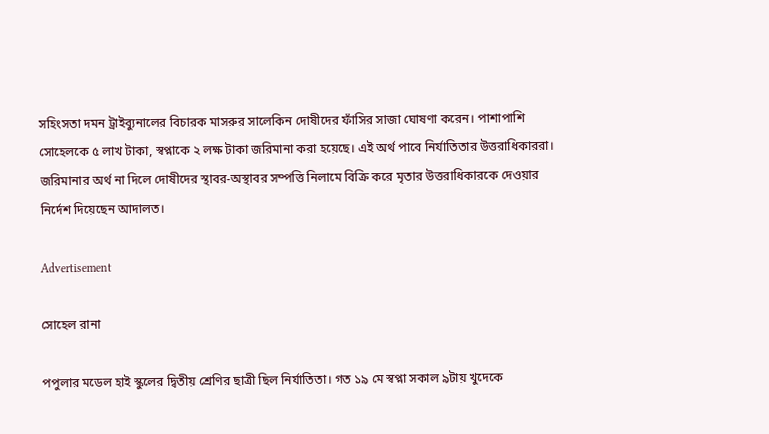সহিংসতা দমন ট্রাইব্যুনালের বিচারক মাসরুর সালেকিন দোষীদের ফাঁসির সাজা ঘোষণা করেন। পাশাপাশি সোহেলকে ৫ লাখ টাকা, স্বপ্নাকে ২ লক্ষ টাকা জরিমানা করা হয়েছে। এই অর্থ পাবে নির্যাতিতার উত্তরাধিকাররা। জরিমানার অর্থ না দিলে দোষীদের স্থাবর-অস্থাবর সম্পত্তি নিলামে বিক্রি করে মৃতার উত্তরাধিকারকে দেওয়ার নির্দেশ দিয়েছেন আদালত।

Advertisement

সোহেল রানা

পপুলার মডেল হাই স্কুলের দ্বিতীয় শ্রেণির ছাত্রী ছিল নির্যাতিতা। গত ১৯ মে স্বপ্না সকাল ৯টায় খুদেকে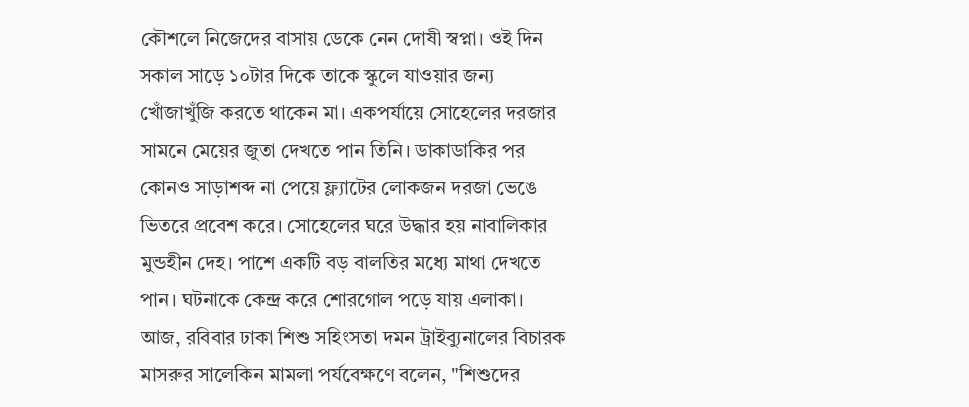কৌশলে নিজেদের বাসায় ডেকে নেন দোষী স্বপ্না। ওই দিন সকাল সাড়ে ১০টার দিকে তাকে স্কুলে যাওয়ার জন্য খোঁজাখুঁজি করতে থাকেন মা। একপর্যায়ে সোহেলের দরজার সামনে মেয়ের জুতা দেখতে পান তিনি। ডাকাডাকির পর কোনও সাড়াশব্দ না পেয়ে ফ্ল্যাটের লোকজন দরজা ভেঙে ভিতরে প্রবেশ করে। সোহেলের ঘরে উদ্ধার হয় নাবালিকার মুন্ডহীন দেহ। পাশে একটি বড় বালতির মধ্যে মাথা দেখতে পান। ঘটনাকে কেন্দ্র করে শোরগোল পড়ে যায় এলাকা। আজ, রবিবার ঢাকা শিশু সহিংসতা দমন ট্রাইব্যুনালের বিচারক মাসরুর সালেকিন মামলা পর্যবেক্ষণে বলেন, "শিশুদের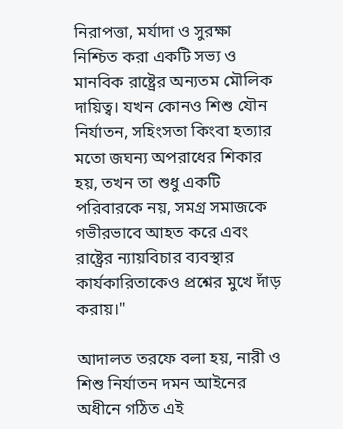নিরাপত্তা, মর্যাদা ও সুরক্ষা নিশ্চিত করা একটি সভ্য ও মানবিক রাষ্ট্রের অন্যতম মৌলিক দায়িত্ব। যখন কোনও শিশু যৌন নির্যাতন, সহিংসতা কিংবা হত্যার মতো জঘন্য অপরাধের শিকার হয়, তখন তা শুধু একটি পরিবারকে নয়, সমগ্র সমাজকে গভীরভাবে আহত করে এবং রাষ্ট্রের ন্যায়বিচার ব্যবস্থার কার্যকারিতাকেও প্রশ্নের মুখে দাঁড় করায়।"

আদালত তরফে বলা হয়, নারী ও শিশু নির্যাতন দমন আইনের অধীনে গঠিত এই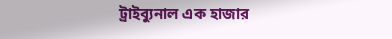ট্রাইব্যুনাল এক হাজার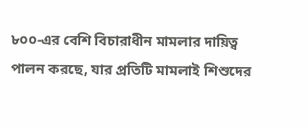৮০০-এর বেশি বিচারাধীন মামলার দায়িত্ব পালন করছে, যার প্রতিটি মামলাই শিশুদের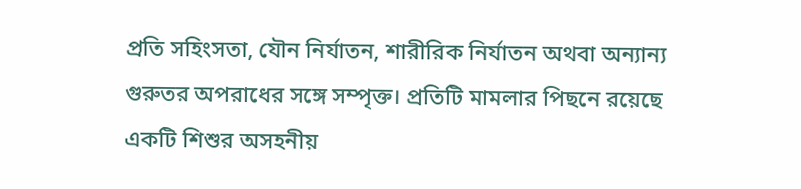প্রতি সহিংসতা, যৌন নির্যাতন, শারীরিক নির্যাতন অথবা অন্যান্য গুরুতর অপরাধের সঙ্গে সম্পৃক্ত। প্রতিটি মামলার পিছনে রয়েছে একটি শিশুর অসহনীয়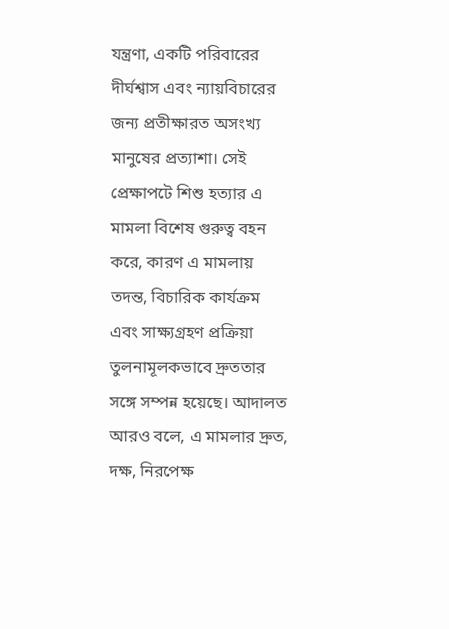যন্ত্রণা, একটি পরিবারের দীর্ঘশ্বাস এবং ন্যায়বিচারের জন্য প্রতীক্ষারত অসংখ্য মানুষের প্রত্যাশা। সেই প্রেক্ষাপটে শিশু হত্যার এ মামলা বিশেষ গুরুত্ব বহন করে, কারণ এ মামলায় তদন্ত, বিচারিক কার্যক্রম এবং সাক্ষ্যগ্রহণ প্রক্রিয়া তুলনামূলকভাবে দ্রুততার সঙ্গে সম্পন্ন হয়েছে। আদালত আরও বলে, এ মামলার দ্রুত, দক্ষ, নিরপেক্ষ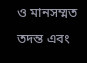ও মানসম্মত তদন্ত এবং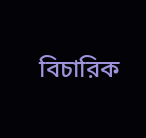বিচারিক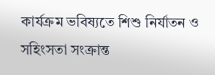কার্যক্রম ভবিষ্যতে শিশু নির্যাতন ও সহিংসতা সংক্রান্ত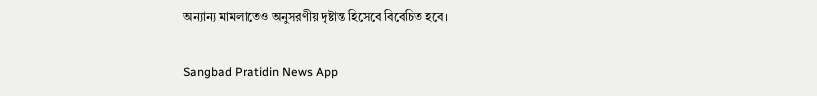অন্যান্য মামলাতেও অনুসরণীয় দৃষ্টান্ত হিসেবে বিবেচিত হবে।

Sangbad Pratidin News App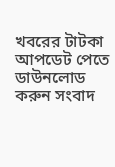খবরের টাটকা আপডেট পেতে ডাউনলোড করুন সংবাদ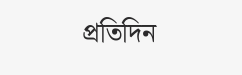প্রতিদিন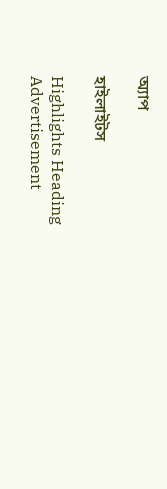অ্যাপ

হাইলাইটস

Highlights Heading
Advertisement